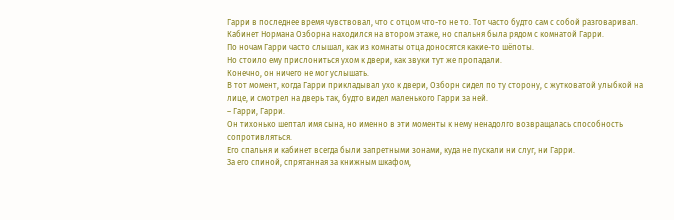Гарри в последнее время чувствовал, что с отцом что-то не то. Тот часто будто сам с собой разговаривал. Кабинет Нормана Озборна находился на втором этаже, но спальня была рядом с комнатой Гарри.
По ночам Гарри часто слышал, как из комнаты отца доносятся какие-то шёпоты.
Но стоило ему прислониться ухом к двери, как звуки тут же пропадали.
Конечно, он ничего не мог услышать.
В тот момент, когда Гарри прикладывал ухо к двери, Озборн сидел по ту сторону, с жутковатой улыбкой на лице, и смотрел на дверь так, будто видел маленького Гарри за ней.
– Гарри, Гарри.
Он тихонько шептал имя сына, но именно в эти моменты к нему ненадолго возвращалась способность сопротивляться.
Его спальня и кабинет всегда были запретными зонами, куда не пускали ни слуг, ни Гарри.
За его спиной, спрятанная за книжным шкафом,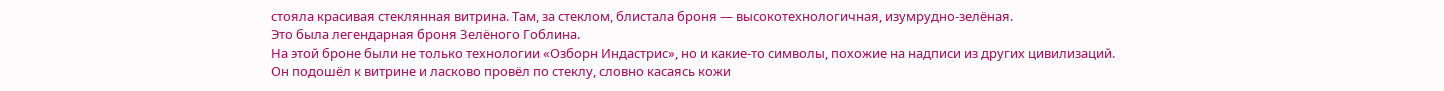стояла красивая стеклянная витрина. Там, за стеклом, блистала броня — высокотехнологичная, изумрудно-зелёная.
Это была легендарная броня Зелёного Гоблина.
На этой броне были не только технологии «Озборн Индастрис», но и какие-то символы, похожие на надписи из других цивилизаций.
Он подошёл к витрине и ласково провёл по стеклу, словно касаясь кожи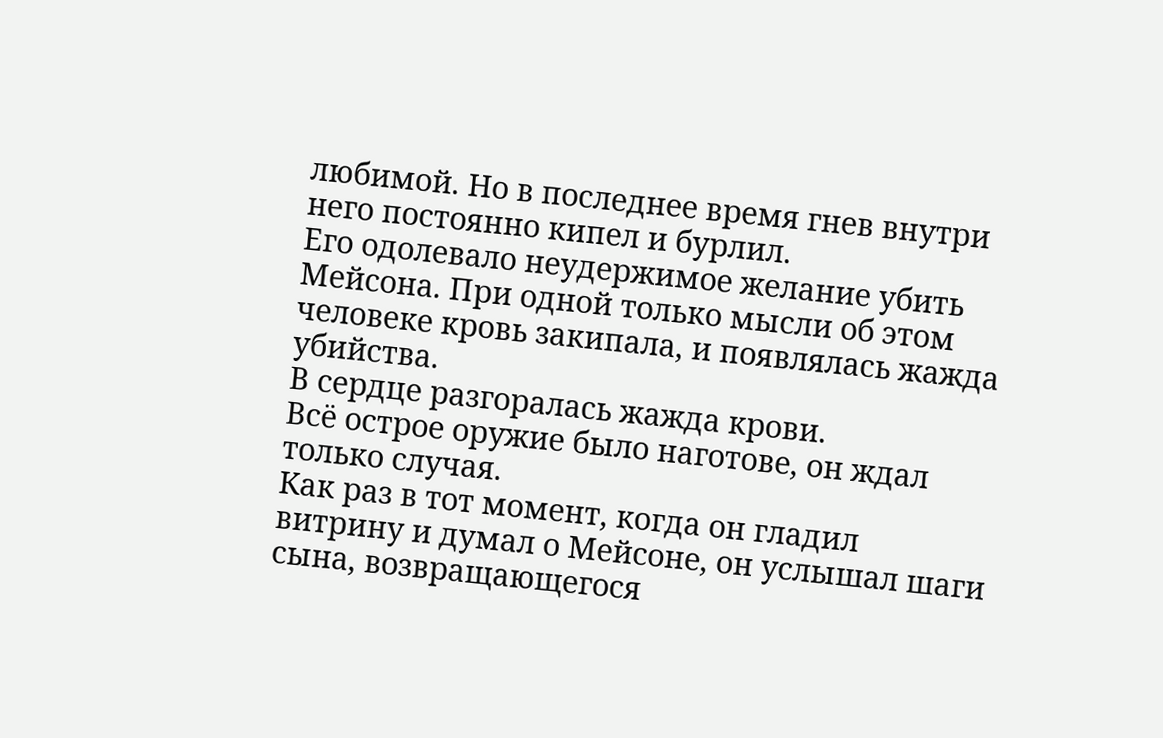любимой. Но в последнее время гнев внутри него постоянно кипел и бурлил.
Его одолевало неудержимое желание убить Мейсона. При одной только мысли об этом человеке кровь закипала, и появлялась жажда убийства.
В сердце разгоралась жажда крови.
Всё острое оружие было наготове, он ждал только случая.
Как раз в тот момент, когда он гладил витрину и думал о Мейсоне, он услышал шаги сына, возвращающегося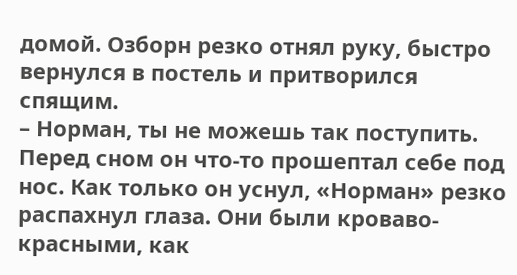домой. Озборн резко отнял руку, быстро вернулся в постель и притворился спящим.
– Норман, ты не можешь так поступить.
Перед сном он что-то прошептал себе под нос. Как только он уснул, «Норман» резко распахнул глаза. Они были кроваво-красными, как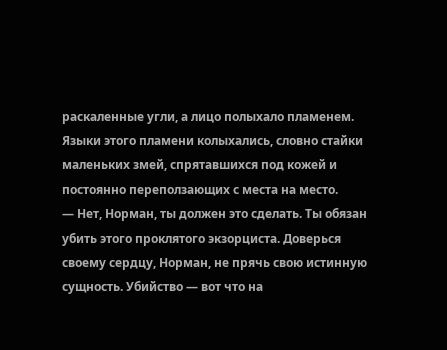раскаленные угли, а лицо полыхало пламенем.
Языки этого пламени колыхались, словно стайки маленьких змей, спрятавшихся под кожей и постоянно переползающих с места на место.
— Нет, Норман, ты должен это сделать. Ты обязан убить этого проклятого экзорциста. Доверься своему сердцу, Норман, не прячь свою истинную сущность. Убийство — вот что на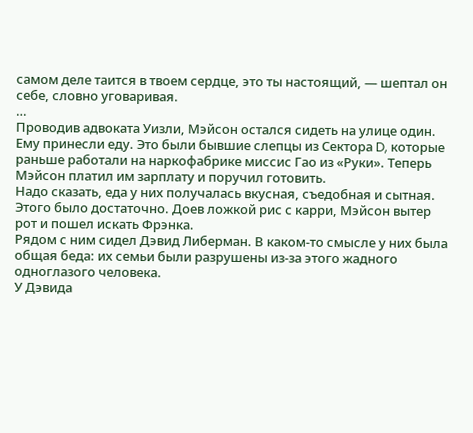самом деле таится в твоем сердце, это ты настоящий, — шептал он себе, словно уговаривая.
…
Проводив адвоката Уизли, Мэйсон остался сидеть на улице один. Ему принесли еду. Это были бывшие слепцы из Сектора D, которые раньше работали на наркофабрике миссис Гао из «Руки». Теперь Мэйсон платил им зарплату и поручил готовить.
Надо сказать, еда у них получалась вкусная, съедобная и сытная. Этого было достаточно. Доев ложкой рис с карри, Мэйсон вытер рот и пошел искать Фрэнка.
Рядом с ним сидел Дэвид Либерман. В каком-то смысле у них была общая беда: их семьи были разрушены из-за этого жадного одноглазого человека.
У Дэвида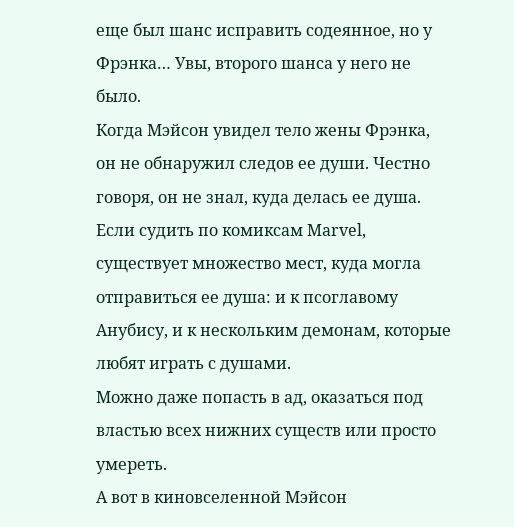еще был шанс исправить содеянное, но у Фрэнка… Увы, второго шанса у него не было.
Когда Мэйсон увидел тело жены Фрэнка, он не обнаружил следов ее души. Честно говоря, он не знал, куда делась ее душа.
Если судить по комиксам Marvel, существует множество мест, куда могла отправиться ее душа: и к псоглавому Анубису, и к нескольким демонам, которые любят играть с душами.
Можно даже попасть в ад, оказаться под властью всех нижних существ или просто умереть.
А вот в киновселенной Мэйсон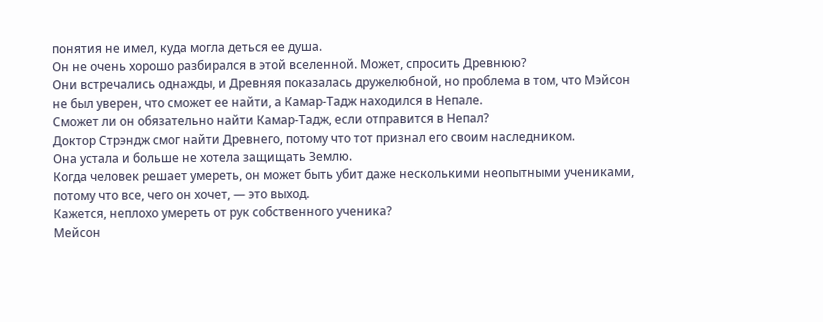понятия не имел, куда могла деться ее душа.
Он не очень хорошо разбирался в этой вселенной. Может, спросить Древнюю?
Они встречались однажды, и Древняя показалась дружелюбной, но проблема в том, что Мэйсон не был уверен, что сможет ее найти, а Камар-Тадж находился в Непале.
Сможет ли он обязательно найти Камар-Тадж, если отправится в Непал?
Доктор Стрэндж смог найти Древнего, потому что тот признал его своим наследником.
Она устала и больше не хотела защищать Землю.
Когда человек решает умереть, он может быть убит даже несколькими неопытными учениками, потому что все, чего он хочет, — это выход.
Кажется, неплохо умереть от рук собственного ученика?
Мейсон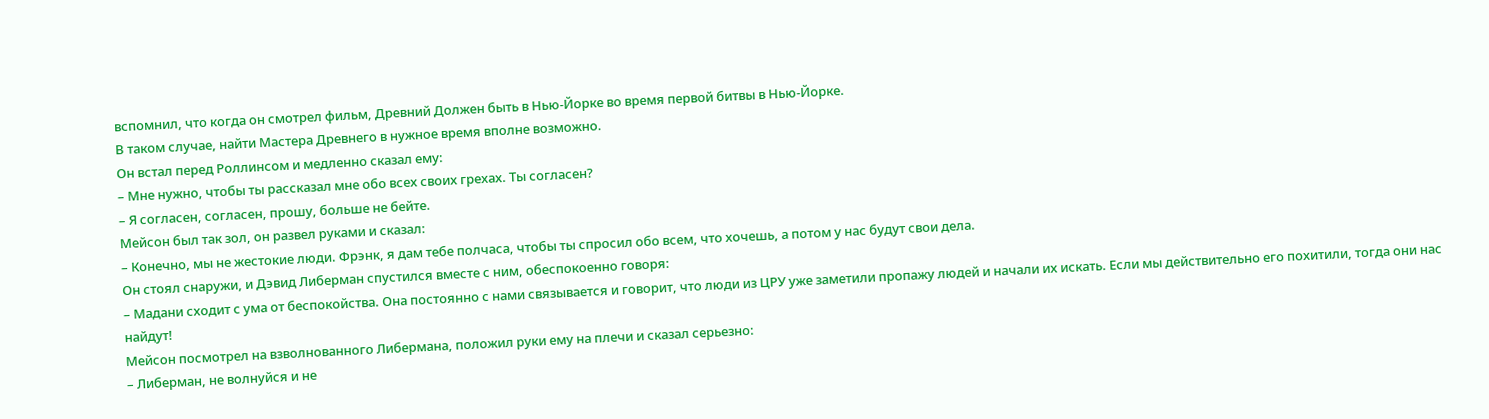вспомнил, что когда он смотрел фильм, Древний Должен быть в Нью-Йорке во время первой битвы в Нью-Йорке.
В таком случае, найти Мастера Древнего в нужное время вполне возможно.
Он встал перед Роллинсом и медленно сказал ему:
– Мне нужно, чтобы ты рассказал мне обо всех своих грехах. Ты согласен?
– Я согласен, согласен, прошу, больше не бейте.
Мейсон был так зол, он развел руками и сказал:
– Конечно, мы не жестокие люди. Фрэнк, я дам тебе полчаса, чтобы ты спросил обо всем, что хочешь, а потом у нас будут свои дела.
Он стоял снаружи, и Дэвид Либерман спустился вместе с ним, обеспокоенно говоря:
– Мадани сходит с ума от беспокойства. Она постоянно с нами связывается и говорит, что люди из ЦРУ уже заметили пропажу людей и начали их искать. Если мы действительно его похитили, тогда они нас найдут!
Мейсон посмотрел на взволнованного Либермана, положил руки ему на плечи и сказал серьезно:
– Либерман, не волнуйся и не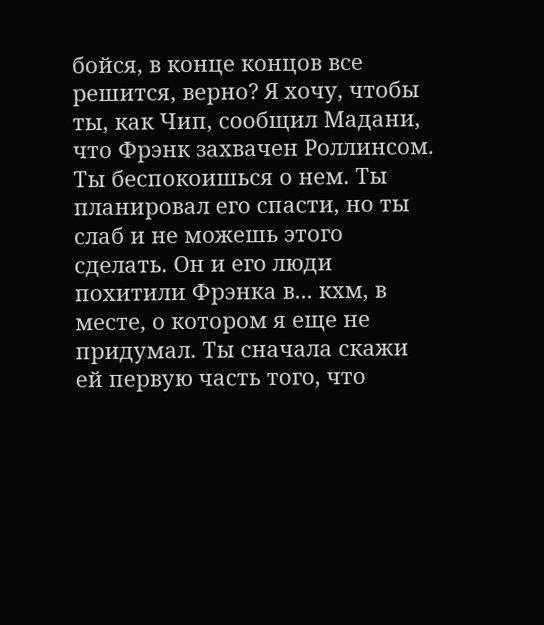бойся, в конце концов все решится, верно? Я хочу, чтобы ты, как Чип, сообщил Мадани, что Фрэнк захвачен Роллинсом. Ты беспокоишься о нем. Ты планировал его спасти, но ты слаб и не можешь этого сделать. Он и его люди похитили Фрэнка в... кхм, в месте, о котором я еще не придумал. Ты сначала скажи ей первую часть того, что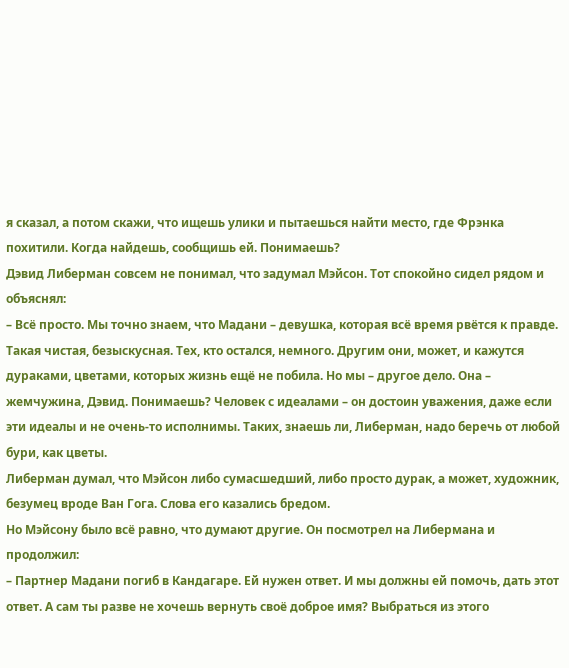я сказал, а потом скажи, что ищешь улики и пытаешься найти место, где Фрэнка похитили. Когда найдешь, сообщишь ей. Понимаешь?
Дэвид Либерман совсем не понимал, что задумал Мэйсон. Тот спокойно сидел рядом и объяснял:
– Всё просто. Мы точно знаем, что Мадани – девушка, которая всё время рвётся к правде. Такая чистая, безыскусная. Тех, кто остался, немного. Другим они, может, и кажутся дураками, цветами, которых жизнь ещё не побила. Но мы – другое дело. Она – жемчужина, Дэвид. Понимаешь? Человек с идеалами – он достоин уважения, даже если эти идеалы и не очень-то исполнимы. Таких, знаешь ли, Либерман, надо беречь от любой бури, как цветы.
Либерман думал, что Мэйсон либо сумасшедший, либо просто дурак, а может, художник, безумец вроде Ван Гога. Слова его казались бредом.
Но Мэйсону было всё равно, что думают другие. Он посмотрел на Либермана и продолжил:
– Партнер Мадани погиб в Кандагаре. Ей нужен ответ. И мы должны ей помочь, дать этот ответ. А сам ты разве не хочешь вернуть своё доброе имя? Выбраться из этого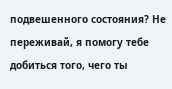подвешенного состояния? Не переживай, я помогу тебе добиться того, чего ты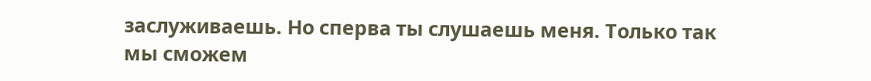заслуживаешь. Но сперва ты слушаешь меня. Только так мы сможем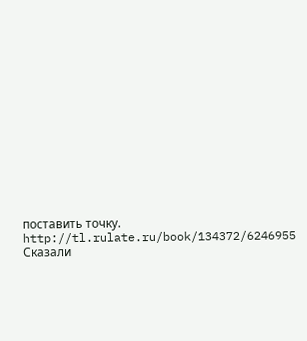поставить точку.
http://tl.rulate.ru/book/134372/6246955
Сказали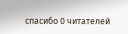спасибо 0 читателей